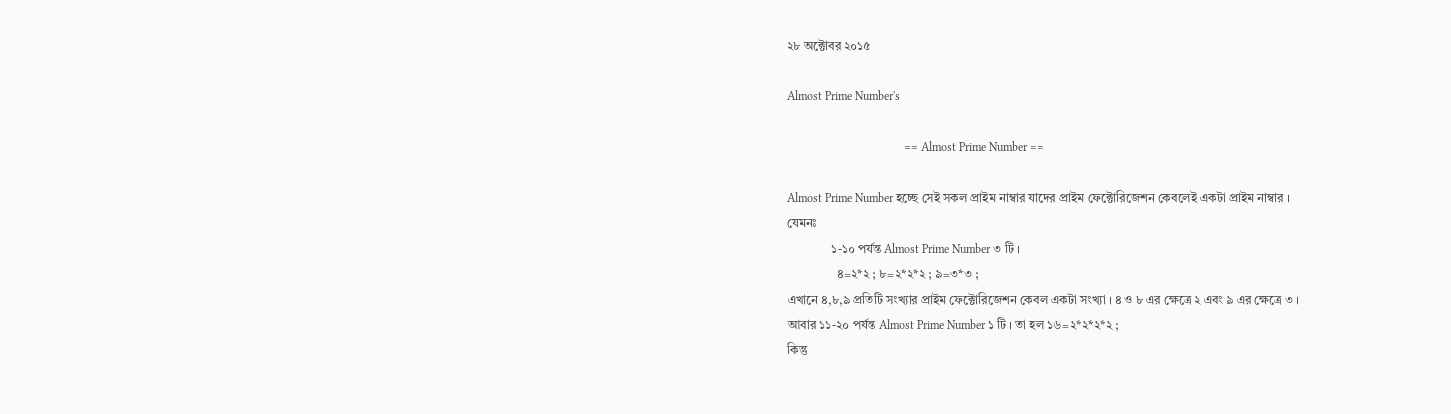২৮ অক্টোবর ২০১৫

Almost Prime Number's

                                       == Almost Prime Number ==

Almost Prime Number হচ্ছে সেই সকল প্রাইম নাম্বার যাদের প্রাইম ফেক্টোরিজেশন কেবলেই একটা প্রাইম নাম্বার ।
যেমনঃ
              ১-১০ পর্যন্ত Almost Prime Number ৩ টি ।
                ৪=২*২ ; ৮=২*২*২ ; ৯=৩*৩ ;
এখানে ৪,৮,৯ প্রতিটি সংখ্যার প্রাইম ফেক্টোরিজেশন কেবল একটা সংখ্যা । ৪ ও ৮ এর ক্ষেত্রে ২ এবং ৯ এর ক্ষেত্রে ৩ ।
আবার ১১-২০ পর্যন্ত Almost Prime Number ১ টি । তা হল ১৬=২*২*২*২ ;
কিন্তু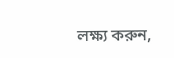লক্ষ্য করুন,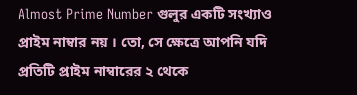Almost Prime Number গুলুর একটি সংখ্যাও প্রাইম নাম্বার নয় । তো, সে ক্ষেত্রে আপনি যদি প্রতিটি প্রাইম নাম্বারের ২ থেকে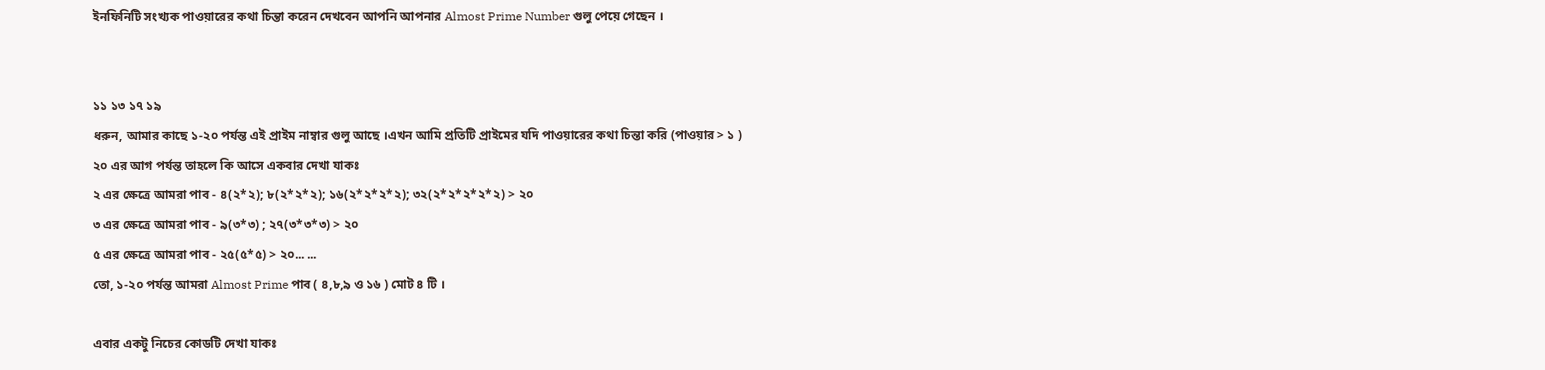ইনফিনিটি সংখ্যক পাওয়ারের কথা চিন্তা করেন দেখবেন আপনি আপনার Almost Prime Number গুলু পেয়ে গেছেন ।


১১ ১৩ ১৭ ১৯
ধরুন, আমার কাছে ১-২০ পর্যন্ত এই প্রাইম নাম্বার গুলু আছে ।এখন আমি প্রতিটি প্রাইমের যদি পাওয়ারের কথা চিন্তা করি (পাওয়ার > ১ ) ২০ এর আগ পর্যন্ত তাহলে কি আসে একবার দেখা যাকঃ
২ এর ক্ষেত্রে আমরা পাব - ৪(২*২); ৮(২*২*২); ১৬(২*২*২*২); ৩২(২*২*২*২*২) > ২০
৩ এর ক্ষেত্রে আমরা পাব - ৯(৩*৩) ; ২৭(৩*৩*৩) > ২০
৫ এর ক্ষেত্রে আমরা পাব - ২৫(৫*৫) > ২০... ...
তো, ১-২০ পর্যন্ত আমরা Almost Prime পাব ( ৪,৮,৯ ও ১৬ ) মোট ৪ টি ।

এবার একটু নিচের কোডটি দেখা যাকঃ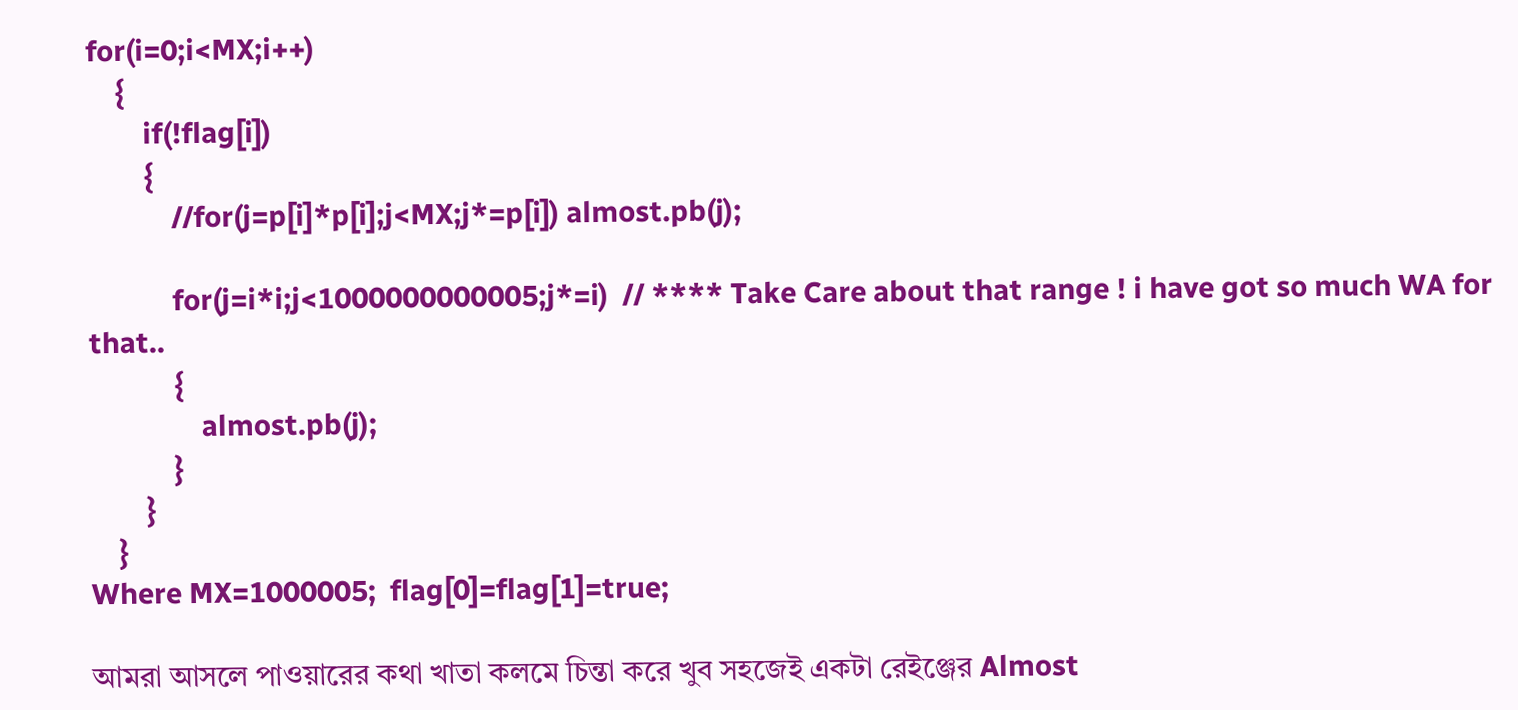for(i=0;i<MX;i++)
    {
        if(!flag[i])
        {
            //for(j=p[i]*p[i];j<MX;j*=p[i]) almost.pb(j);

            for(j=i*i;j<1000000000005;j*=i)  // **** Take Care about that range ! i have got so much WA for that..
            {
                almost.pb(j);
            }
        }
    }
Where MX=1000005;  flag[0]=flag[1]=true;

আমরা আসলে পাওয়ারের কথা খাতা কলমে চিন্তা করে খুব সহজেই একটা রেইঞ্জের Almost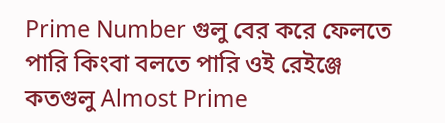Prime Number গুলু বের করে ফেলতে পারি কিংবা বলতে পারি ওই রেইঞ্জে কতগুলু Almost Prime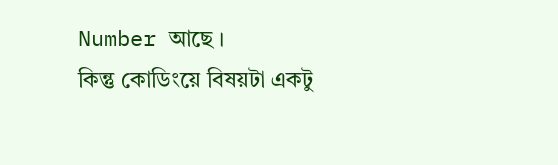Number আছে ।
কিন্তু কোডিংয়ে বিষয়টা একটু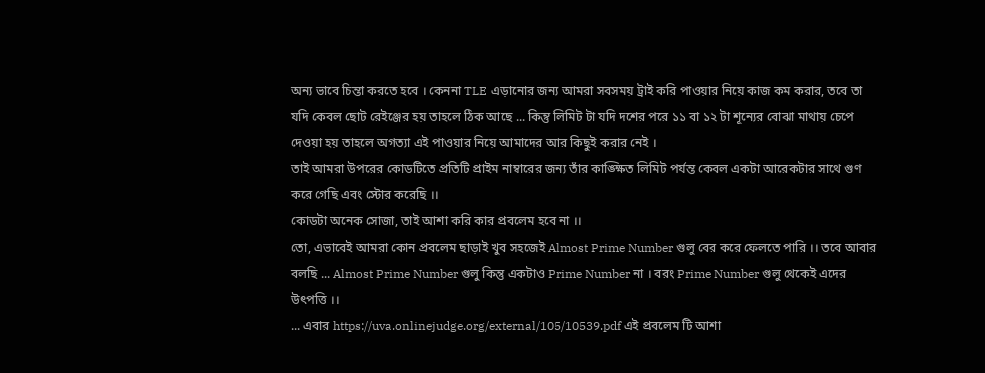অন্য ভাবে চিন্তা করতে হবে । কেননা TLE এড়ানোর জন্য আমরা সবসময় ট্রাই করি পাওয়ার নিয়ে কাজ কম করার, তবে তা যদি কেবল ছোট রেইঞ্জের হয় তাহলে ঠিক আছে ... কিন্তু লিমিট টা যদি দশের পরে ১১ বা ১২ টা শূন্যের বোঝা মাথায় চেপে দেওয়া হয় তাহলে অগত্যা এই পাওয়ার নিয়ে আমাদের আর কিছুই করার নেই ।
তাই আমরা উপরের কোডটিতে প্রতিটি প্রাইম নাম্বারের জন্য তাঁর কাঙ্ক্ষিত লিমিট পর্যন্ত কেবল একটা আরেকটার সাথে গুণ করে গেছি এবং স্টোর করেছি ।।
কোডটা অনেক সোজা, তাই আশা করি কার প্রবলেম হবে না ।।
তো, এভাবেই আমরা কোন প্রবলেম ছাড়াই খুব সহজেই Almost Prime Number গুলু বের করে ফেলতে পারি ।। তবে আবার বলছি ... Almost Prime Number গুলু কিন্তু একটাও Prime Number না । বরং Prime Number গুলু থেকেই এদের উৎপত্তি ।।
... এবার https://uva.onlinejudge.org/external/105/10539.pdf এই প্রবলেম টি আশা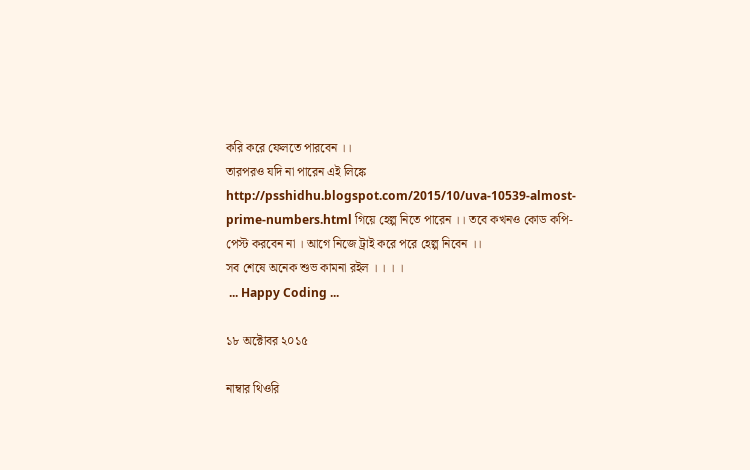করি করে ফেলতে পারবেন ।।
তারপরও যদি না পারেন এই লিঙ্কে http://psshidhu.blogspot.com/2015/10/uva-10539-almost-prime-numbers.html গিয়ে হেল্প নিতে পারেন ।। তবে কখনও কোড কপি-পেস্ট করবেন না । আগে নিজে ট্রাই করে পরে হেল্প নিবেন ।।
সব শেষে অনেক শুভ কামনা রইল । । । ।
 ... Happy Coding ...

১৮ অক্টোবর ২০১৫

নাম্বার থিওরি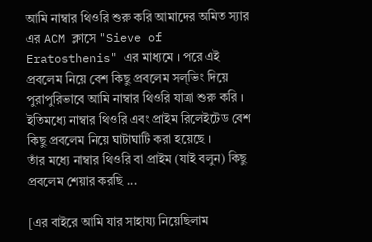আমি নাম্বার থিওরি শুরু করি আমাদের অমিত স্যার এর ACM ক্লাসে "Sieve of Eratosthenis" এর মাধ্যমে । পরে এই প্রবলেম নিয়ে বেশ কিছু প্রবলেম সল্ভিং দিয়ে পুরাপুরিভাবে আমি নাম্বার থিওরি যাত্রা শুরু করি ।
ইতিমধ্যে নাম্বার থিওরি এবং প্রাইম রিলেইটেড বেশ কিছু প্রবলেম নিয়ে ঘাটাঘাটি করা হয়েছে ।
তাঁর মধ্যে নাম্বার থিওরি বা প্রাইম (যাই বলুন) কিছু প্রবলেম শেয়ার করছি ...

[এর বাইরে আমি যার সাহায্য নিয়েছিলাম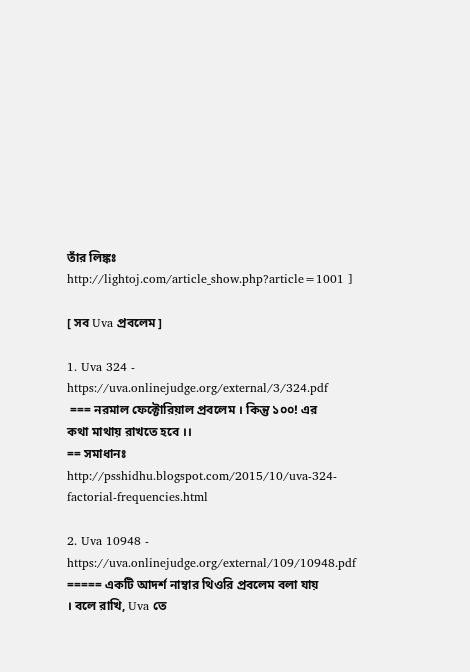তাঁর লিঙ্কঃ http://lightoj.com/article_show.php?article=1001 ]

[ সব Uva প্রবলেম ]

1. Uva 324 - https://uva.onlinejudge.org/external/3/324.pdf
 === নরমাল ফেক্টোরিয়াল প্রবলেম । কিন্তু ১০০! এর কথা মাথায় রাখতে হবে ।।
== সমাধানঃ http://psshidhu.blogspot.com/2015/10/uva-324-factorial-frequencies.html

2. Uva 10948 - https://uva.onlinejudge.org/external/109/10948.pdf
===== একটি আদর্শ নাম্বার থিওরি প্রবলেম বলা যায় । বলে রাখি, Uva তে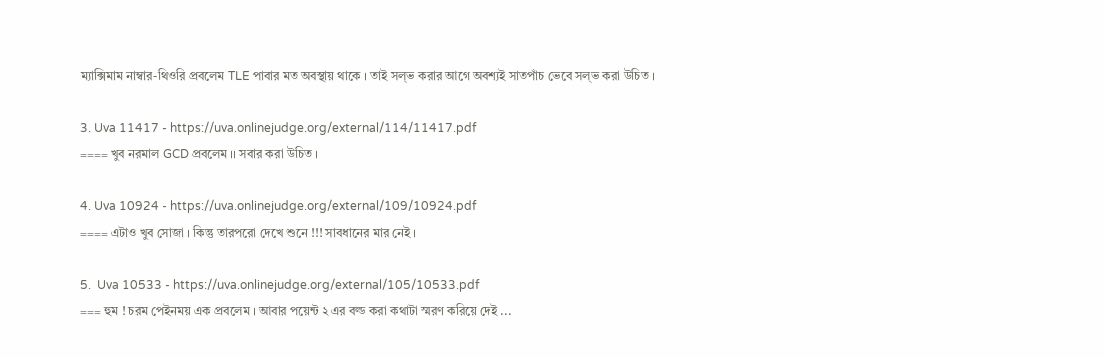ম্যাক্সিমাম নাম্বার-থিওরি প্রবলেম TLE পাবার মত অবস্থায় থাকে । তাই সল্ভ করার আগে অবশ্যই সাতপাঁচ ভেবে সল্ভ করা উচিত ।

3. Uva 11417 - https://uva.onlinejudge.org/external/114/11417.pdf
==== খুব নরমাল GCD প্রবলেম ।। সবার করা উচিত ।

4. Uva 10924 - https://uva.onlinejudge.org/external/109/10924.pdf
==== এটাও খুব সোজা । কিন্তু তারপরো দেখে শুনে !!! সাবধানের মার নেই ।

5.  Uva 10533 - https://uva.onlinejudge.org/external/105/10533.pdf
=== হুম ! চরম পেইনময় এক প্রবলেম । আবার পয়েন্ট ২ এর বল্ড করা কথাটা স্মরণ করিয়ে দেই ...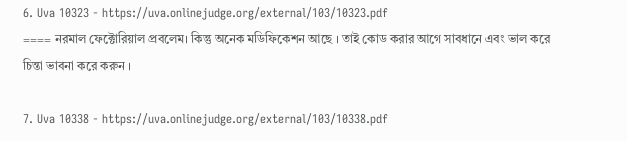6. Uva 10323 - https://uva.onlinejudge.org/external/103/10323.pdf
==== নরমাল ফেক্টোরিয়াল প্রবলেম। কিন্তু অনেক মডিফিকেশন আছে । তাই কোড করার আগে সাবধানে এবং ভাল করে চিন্তা ভাবনা করে করুন ।

7. Uva 10338 - https://uva.onlinejudge.org/external/103/10338.pdf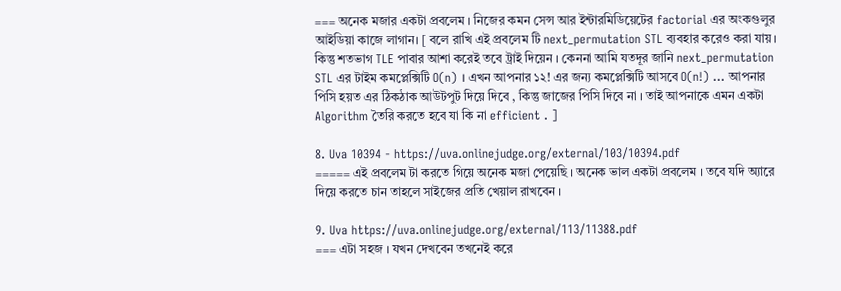=== অনেক মজার একটা প্রবলেম । নিজের কমন সেন্স আর ইন্টারমিডিয়েটের factorial এর অংকগুলুর আইডিয়া কাজে লাগান। [ বলে রাখি এই প্রবলেম টি next_permutation STL ব্যবহার করেও করা যায় । কিন্তু শতভাগ TLE পাবার আশা করেই তবে ট্রাই দিয়েন । কেননা আমি যতদূর জানি next_permutation STL এর টাইম কমপ্লেক্সিটি O(n) । এখন আপনার ১২! এর জন্য কমপ্লেক্সিটি আসবে O(n!) ... আপনার পিসি হয়ত এর ঠিকঠাক আউটপুট দিয়ে দিবে , কিন্তু জাজের পিসি দিবে না । তাই আপনাকে এমন একটা Algorithm তৈরি করতে হবে যা কি না efficient . ]

8. Uva 10394 - https://uva.onlinejudge.org/external/103/10394.pdf
===== এই প্রবলেম টা করতে গিয়ে অনেক মজা পেয়েছি । অনেক ভাল একটা প্রবলেম । তবে যদি অ্যারে দিয়ে করতে চান তাহলে সাইজের প্রতি খেয়াল রাখবেন ।

9. Uva https://uva.onlinejudge.org/external/113/11388.pdf
=== এটা সহজ । যখন দেখবেন তখনেই করে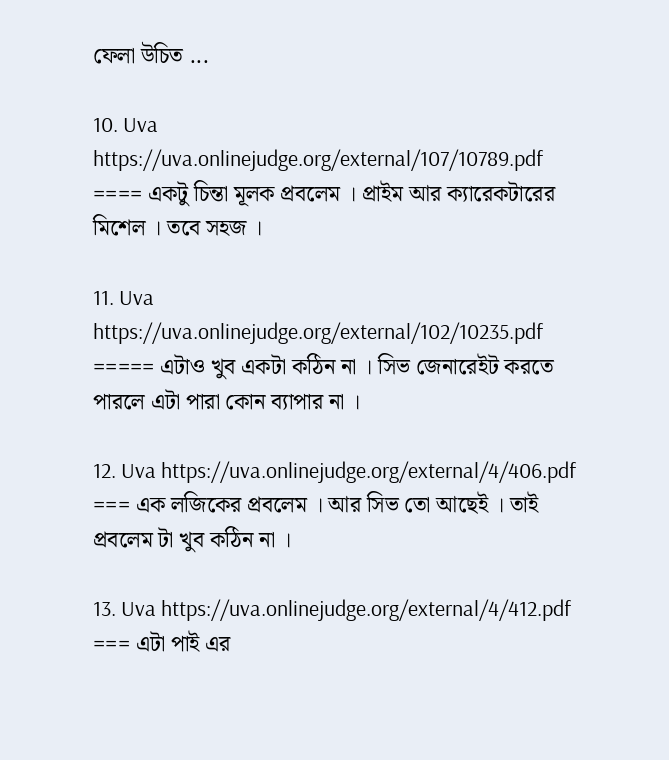ফেলা উচিত ...

10. Uva https://uva.onlinejudge.org/external/107/10789.pdf
==== একটু চিন্তা মূলক প্রবলেম । প্রাইম আর ক্যারেকটারের মিশেল । তবে সহজ ।

11. Uva https://uva.onlinejudge.org/external/102/10235.pdf
===== এটাও খুব একটা কঠিন না । সিভ জেনারেইট করতে পারলে এটা পারা কোন ব্যাপার না ।

12. Uva https://uva.onlinejudge.org/external/4/406.pdf
=== এক লজিকের প্রবলেম । আর সিভ তো আছেই । তাই প্রবলেম টা খুব কঠিন না ।

13. Uva https://uva.onlinejudge.org/external/4/412.pdf
=== এটা পাই এর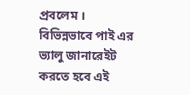প্রবলেম । বিভিন্নভাবে পাই এর ভ্যালু জানারেইট করতে হবে এই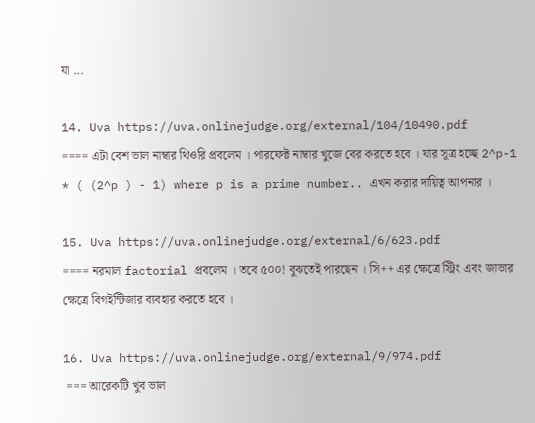যা ...

14. Uva https://uva.onlinejudge.org/external/104/10490.pdf
==== এটা বেশ ভাল নাম্বার থিওরি প্রবলেম । পারফেক্ট নাম্বার খুজে বের করতে হবে । যার সূত্র হচ্ছে 2^p-1 * ( (2^p ) - 1) where p is a prime number.. এখন করার দায়িত্ব আপনার ।

15. Uva https://uva.onlinejudge.org/external/6/623.pdf
==== নরমাল factorial প্রবলেম । তবে ৫০০! বুঝতেই পারছেন । সি++ এর ক্ষেত্রে স্ট্রিং এবং জাভার ক্ষেত্রে বিগইন্টিজার ব্যবহার করতে হবে ।

16. Uva https://uva.onlinejudge.org/external/9/974.pdf
 === আরেকটি খুব ভাল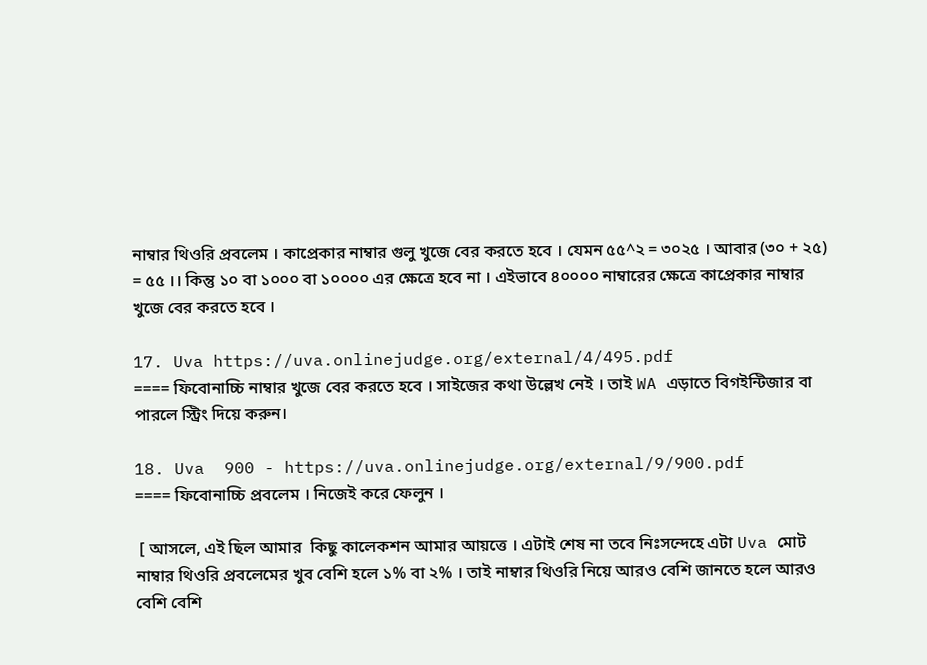নাম্বার থিওরি প্রবলেম । কাপ্রেকার নাম্বার গুলু খুজে বের করতে হবে । যেমন ৫৫^২ = ৩০২৫ । আবার (৩০ + ২৫) = ৫৫ ।। কিন্তু ১০ বা ১০০০ বা ১০০০০ এর ক্ষেত্রে হবে না । এইভাবে ৪০০০০ নাম্বারের ক্ষেত্রে কাপ্রেকার নাম্বার খুজে বের করতে হবে ।

17. Uva https://uva.onlinejudge.org/external/4/495.pdf
==== ফিবোনাচ্চি নাম্বার খুজে বের করতে হবে । সাইজের কথা উল্লেখ নেই । তাই WA এড়াতে বিগইন্টিজার বা পারলে স্ট্রিং দিয়ে করুন।

18. Uva  900 - https://uva.onlinejudge.org/external/9/900.pdf
==== ফিবোনাচ্চি প্রবলেম । নিজেই করে ফেলুন ।

 [ আসলে, এই ছিল আমার  কিছু কালেকশন আমার আয়ত্তে । এটাই শেষ না তবে নিঃসন্দেহে এটা Uva মোট নাম্বার থিওরি প্রবলেমের খুব বেশি হলে ১% বা ২% । তাই নাম্বার থিওরি নিয়ে আরও বেশি জানতে হলে আরও বেশি বেশি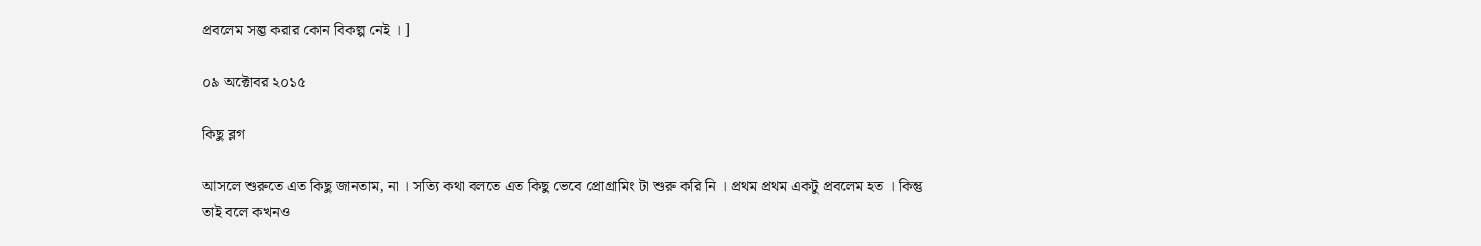প্রবলেম সল্ভ করার কোন বিকল্প নেই । ]

০৯ অক্টোবর ২০১৫

কিছু ব্লগ

আসলে শুরুতে এত কিছু জানতাম, না । সত্যি কথা বলতে এত কিছু ভেবে প্রোগ্রামিং টা শুরু করি নি । প্রথম প্রথম একটু প্রবলেম হত । কিন্তু তাই বলে কখনও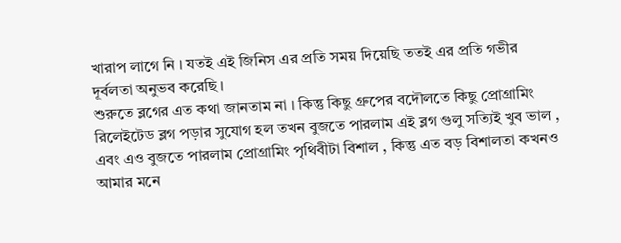খারাপ লাগে নি । যতই এই জিনিস এর প্রতি সময় দিয়েছি ততই এর প্রতি গভীর দূর্বলতা অনুভব করেছি ।
শুরুতে ব্লগের এত কথা জানতাম না । কিন্তু কিছু গ্রুপের বদৌলতে কিছু প্রোগ্রামিং রিলেইটেড ব্লগ পড়ার সুযোগ হল তখন বুজতে পারলাম এই ব্লগ গুলু সত্যিই খুব ভাল , এবং এও বুজতে পারলাম প্রোগ্রামিং পৃথিবীটা বিশাল , কিন্তু এত বড় বিশালতা কখনও আমার মনে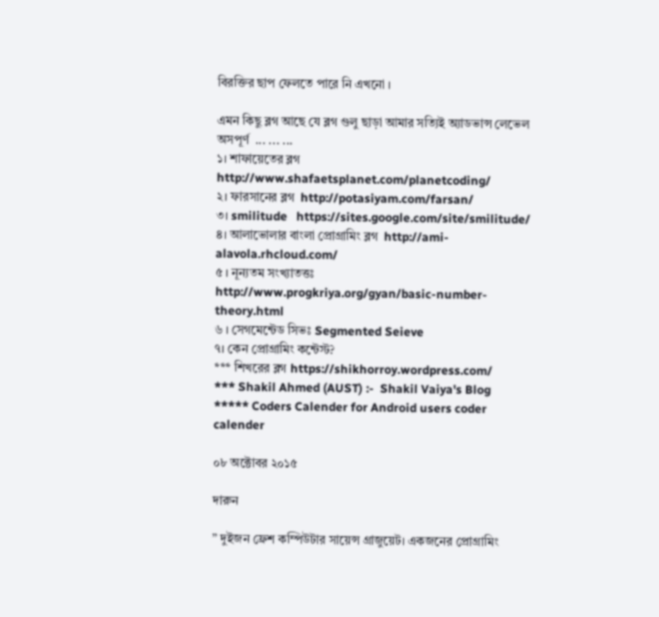বিরক্তির ছাপ ফেলতে পারে নি এখনো ।

এমন কিছু ব্লগ আছে যে ব্লগ গুলু ছাড়া আমার সত্যিই অ্যাডভান্স লেভেল অসপূর্ণ  ... ... ...
১। শাফায়েতের ব্লগ  http://www.shafaetsplanet.com/planetcoding/
২। ফারসানের ব্লগ  http://potasiyam.com/farsan/
৩। smilitude   https://sites.google.com/site/smilitude/
৪। আলাভোলার বাংলা প্রোগ্রামিং ব্লগ  http://ami-alavola.rhcloud.com/
৫ । নূন্যতম সংখ্যাতত্তঃ  http://www.progkriya.org/gyan/basic-number-theory.html
৬ । সেগমেন্টেড সিভঃ Segmented Seieve
৭। কেন প্রোগ্রামিং কন্টেস্ট?
*** শিখরের ব্লগ https://shikhorroy.wordpress.com/
*** Shakil Ahmed (AUST) :-  Shakil Vaiya's Blog
***** Coders Calender for Android users coder calender

০৮ অক্টোবর ২০১৫

দারুন

” দুইজন ফ্রেশ কম্পিউটার সায়েন্স গ্রাজুয়েট। একজনের প্রোগ্রামিং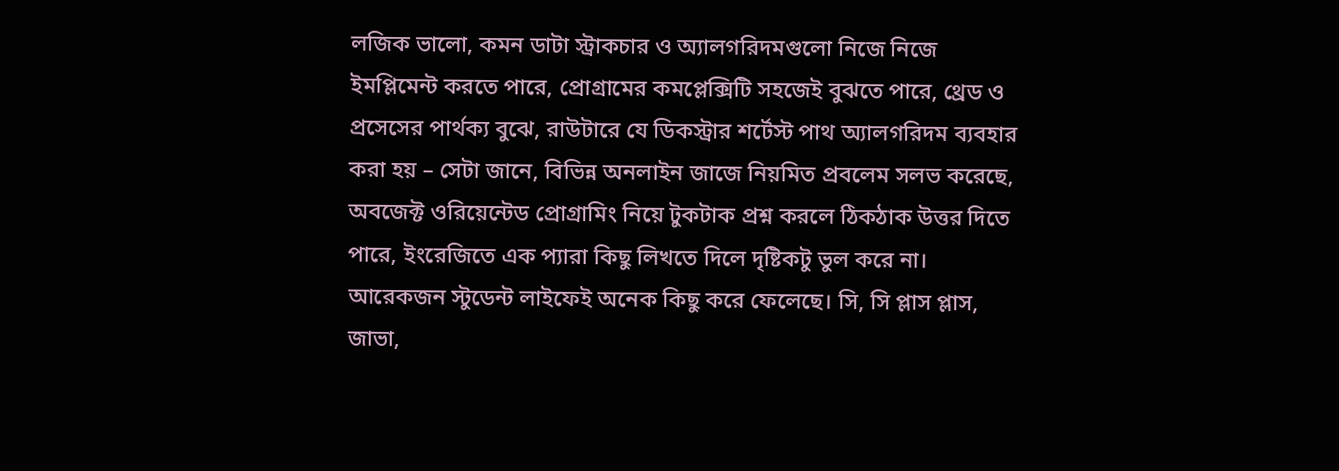লজিক ভালো, কমন ডাটা স্ট্রাকচার ও অ্যালগরিদমগুলো নিজে নিজে ইমপ্লিমেন্ট করতে পারে, প্রোগ্রামের কমপ্লেক্সিটি সহজেই বুঝতে পারে, থ্রেড ও প্রসেসের পার্থক্য বুঝে, রাউটারে যে ডিকস্ট্রার শর্টেস্ট পাথ অ্যালগরিদম ব্যবহার করা হয় – সেটা জানে, বিভিন্ন অনলাইন জাজে নিয়মিত প্রবলেম সলভ করেছে, অবজেক্ট ওরিয়েন্টেড প্রোগ্রামিং নিয়ে টুকটাক প্রশ্ন করলে ঠিকঠাক উত্তর দিতে পারে, ইংরেজিতে এক প্যারা কিছু লিখতে দিলে দৃষ্টিকটু ভুল করে না।
আরেকজন স্টুডেন্ট লাইফেই অনেক কিছু করে ফেলেছে। সি, সি প্লাস প্লাস, জাভা,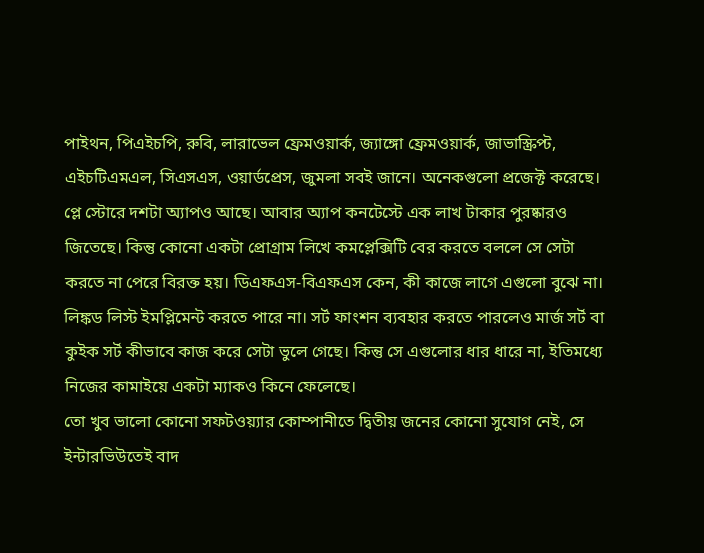পাইথন, পিএইচপি, রুবি, লারাভেল ফ্রেমওয়ার্ক, জ্যাঙ্গো ফ্রেমওয়ার্ক, জাভাস্ক্রিপ্ট, এইচটিএমএল, সিএসএস, ওয়ার্ডপ্রেস, জুমলা সবই জানে। অনেকগুলো প্রজেক্ট করেছে। প্লে স্টোরে দশটা অ্যাপও আছে। আবার অ্যাপ কনটেস্টে এক লাখ টাকার পুরষ্কারও জিতেছে। কিন্তু কোনো একটা প্রোগ্রাম লিখে কমপ্লেক্সিটি বের করতে বললে সে সেটা করতে না পেরে বিরক্ত হয়। ডিএফএস-বিএফএস কেন, কী কাজে লাগে এগুলো বুঝে না। লিঙ্কড লিস্ট ইমপ্লিমেন্ট করতে পারে না। সর্ট ফাংশন ব্যবহার করতে পারলেও মার্জ সর্ট বা কুইক সর্ট কীভাবে কাজ করে সেটা ভুলে গেছে। কিন্তু সে এগুলোর ধার ধারে না, ইতিমধ্যে নিজের কামাইয়ে একটা ম্যাকও কিনে ফেলেছে।
তো খুব ভালো কোনো সফটওয়্যার কোম্পানীতে দ্বিতীয় জনের কোনো সুযোগ নেই, সে ইন্টারভিউতেই বাদ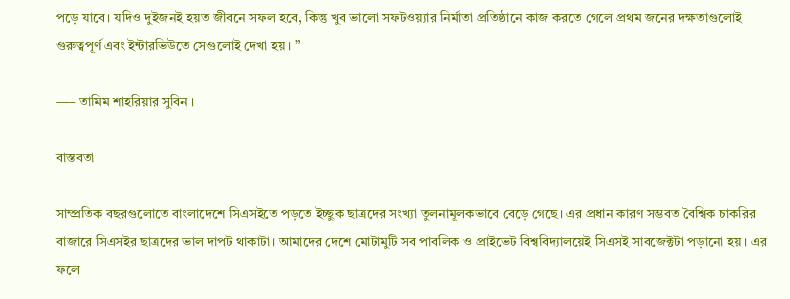পড়ে যাবে। যদিও দুইজনই হয়ত জীবনে সফল হবে, কিন্তু খুব ভালো সফটওয়্যার নির্মাতা প্রতিষ্ঠানে কাজ করতে গেলে প্রথম জনের দক্ষতাগুলোই গুরুত্বপূর্ণ এবং ইন্টারভিউতে সেগুলোই দেখা হয়। ”

—– তামিম শাহরিয়ার সুবিন ।

বাস্তবতা

সাম্প্রতিক বছরগুলোতে বাংলাদেশে সিএসইতে পড়তে ইচ্ছুক ছাত্রদের সংখ্যা তুলনামূলকভাবে বেড়ে গেছে। এর প্রধান কারণ সম্ভবত বৈশ্বিক চাকরির বাজারে সিএসইর ছাত্রদের ভাল দাপট থাকাটা। আমাদের দেশে মোটামুটি সব পাবলিক ও প্রাইভেট বিশ্ববিদ্যালয়েই সিএসই সাবজেক্টটা পড়ানো হয়। এর ফলে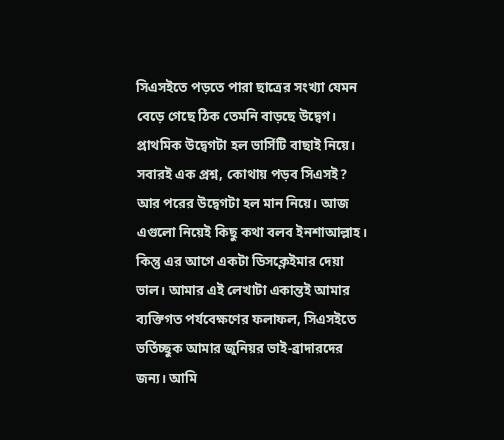সিএসইতে পড়তে পারা ছাত্রের সংখ্যা যেমন বেড়ে গেছে ঠিক তেমনি বাড়ছে উদ্বেগ। প্রাথমিক উদ্বেগটা হল ভার্সিটি বাছাই নিয়ে। সবারই এক প্রশ্ন, কোথায় পড়ব সিএসই? আর পরের উদ্বেগটা হল মান নিয়ে। আজ এগুলো নিয়েই কিছু কথা বলব ইনশাআল্লাহ। কিন্তু এর আগে একটা ডিসক্লেইমার দেয়া ভাল। আমার এই লেখাটা একান্তই আমার ব্যক্তিগত পর্যবেক্ষণের ফলাফল, সিএসইতে ভর্তিচ্ছুক আমার জুনিয়র ভাই-ব্রাদারদের জন্য। আমি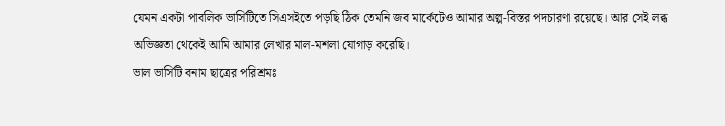যেমন একটা পাবলিক ভার্সিটিতে সিএসইতে পড়ছি ঠিক তেমনি জব মার্কেটেও আমার অল্প-বিস্তর পদচারণা রয়েছে। আর সেই লব্ধ অভিজ্ঞতা থেকেই আমি আমার লেখার মাল-মশলা যোগাড় করেছি।
ভাল ভার্সিটি বনাম ছাত্রের পরিশ্রমঃ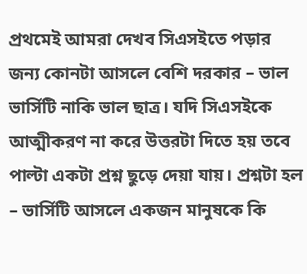প্রথমেই আমরা দেখব সিএসইতে পড়ার জন্য কোনটা আসলে বেশি দরকার – ভাল ভার্সিটি নাকি ভাল ছাত্র। যদি সিএসইকে আত্মীকরণ না করে উত্তরটা দিতে হয় তবে পাল্টা একটা প্রশ্ন ছুড়ে দেয়া যায়। প্রশ্নটা হল – ভার্সিটি আসলে একজন মানুষকে কি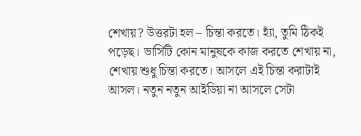শেখায়? উত্তরটা হল – চিন্তা করতে। হ্যাঁ, তুমি ঠিকই পড়েছ। ভার্সিটি কোন মানুষকে কাজ করতে শেখায় না, শেখায় শুধু চিন্তা করতে। আসলে এই চিন্তা করাটাই আসল। নতুন নতুন আইডিয়া না আসলে সেটা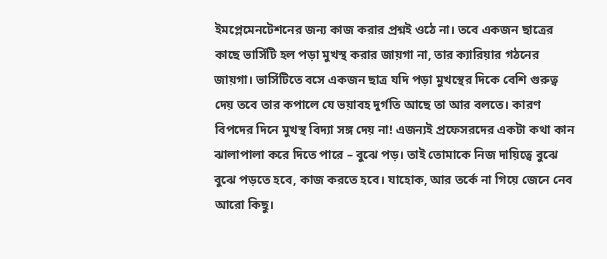ইমপ্লেমেনটেশনের জন্য কাজ করার প্রশ্নই ওঠে না। তবে একজন ছাত্রের কাছে ভার্সিটি হল পড়া মুখস্থ করার জায়গা না, তার ক্যারিয়ার গঠনের জায়গা। ভার্সিটিতে বসে একজন ছাত্র যদি পড়া মুখস্থের দিকে বেশি গুরুত্ব দেয় তবে তার কপালে যে ভয়াবহ দুর্গতি আছে তা আর বলতে। কারণ বিপদের দিনে মুখস্থ বিদ্যা সঙ্গ দেয় না! এজন্যই প্রফেসরদের একটা কথা কান ঝালাপালা করে দিতে পারে – বুঝে পড়। তাই তোমাকে নিজ দায়িত্বে বুঝে বুঝে পড়তে হবে, কাজ করতে হবে। যাহোক, আর তর্কে না গিয়ে জেনে নেব আরো কিছু।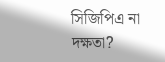সিজিপিএ না দক্ষতা?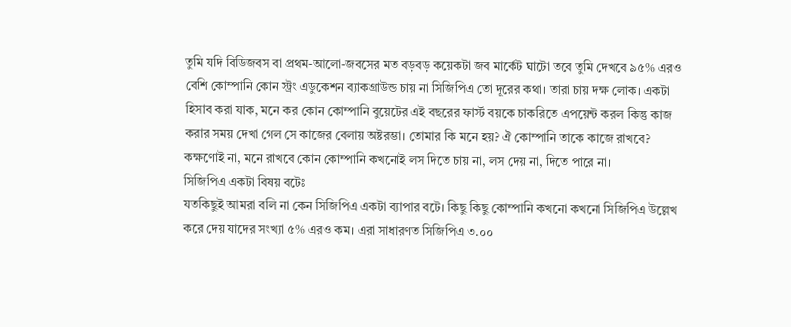তুমি যদি বিডিজবস বা প্রথম-আলো-জবসের মত বড়বড় কয়েকটা জব মার্কেট ঘাটো তবে তুমি দেখবে ৯৫% এরও বেশি কোম্পানি কোন স্ট্রং এডুকেশন ব্যাকগ্রাউন্ড চায় না সিজিপিএ তো দূরের কথা। তারা চায় দক্ষ লোক। একটা হিসাব করা যাক, মনে কর কোন কোম্পানি বুয়েটের এই বছরের ফার্স্ট বয়কে চাকরিতে এপয়েন্ট করল কিন্তু কাজ করার সময় দেখা গেল সে কাজের বেলায় অষ্টরম্ভা। তোমার কি মনে হয়? ঐ কোম্পানি তাকে কাজে রাখবে? কক্ষণোই না, মনে রাখবে কোন কোম্পানি কখনোই লস দিতে চায় না, লস দেয় না, দিতে পারে না।
সিজিপিএ একটা বিষয় বটেঃ
যতকিছুই আমরা বলি না কেন সিজিপিএ একটা ব্যাপার বটে। কিছু কিছু কোম্পানি কখনো কখনো সিজিপিএ উল্লেখ করে দেয় যাদের সংখ্যা ৫% এরও কম। এরা সাধারণত সিজিপিএ ৩.০০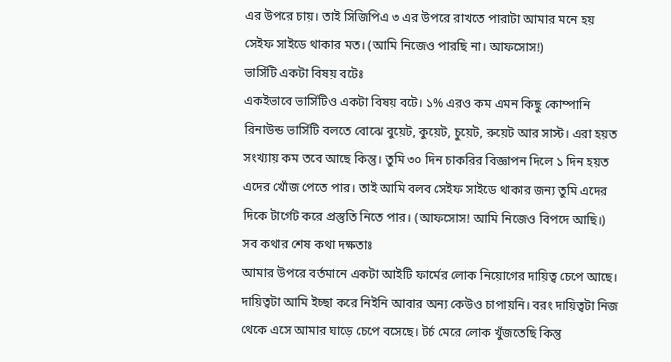এর উপরে চায়। তাই সিজিপিএ ৩ এর উপরে রাখতে পারাটা আমার মনে হয় সেইফ সাইডে থাকার মত। (আমি নিজেও পারছি না। আফসোস!)
ভার্সিটি একটা বিষয় বটেঃ
একইভাবে ভার্সিটিও একটা বিষয় বটে। ১% এরও কম এমন কিছু কোম্পানি রিনাউন্ড ভার্সিটি বলতে বোঝে বুয়েট, কুয়েট, চুয়েট, রুয়েট আর সাস্ট। এরা হয়ত সংখ্যায় কম তবে আছে কিন্তু। তুমি ৩০ দিন চাকরির বিজ্ঞাপন দিলে ১ দিন হয়ত এদের খোঁজ পেতে পার। তাই আমি বলব সেইফ সাইডে থাকার জন্য তুমি এদের দিকে টার্গেট করে প্রস্তুতি নিতে পার। (আফসোস! আমি নিজেও বিপদে আছি।)
সব কথার শেষ কথা দক্ষতাঃ
আমার উপরে বর্তমানে একটা আইটি ফার্মের লোক নিয়োগের দায়িত্ব চেপে আছে। দায়িত্বটা আমি ইচ্ছা করে নিইনি আবার অন্য কেউও চাপায়নি। বরং দায়িত্বটা নিজ থেকে এসে আমার ঘাড়ে চেপে বসেছে। টর্চ মেরে লোক খুঁজতেছি কিন্তু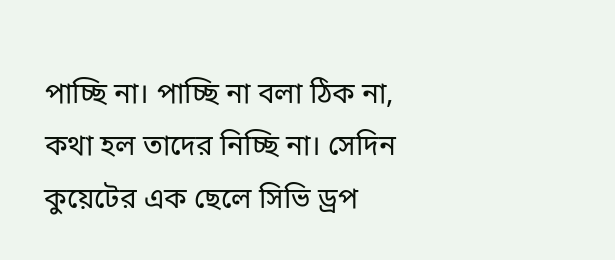পাচ্ছি না। পাচ্ছি না বলা ঠিক না, কথা হল তাদের নিচ্ছি না। সেদিন কুয়েটের এক ছেলে সিভি ড্রপ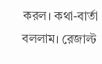করল। কথা-বার্তা বললাম। রেজাল্ট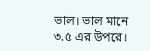ভাল। ভাল মানে ৩.৫ এর উপরে।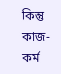কিন্তু কাজ-কর্ম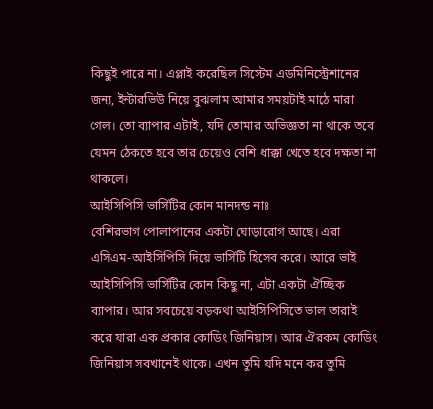কিছুই পারে না। এপ্লাই করেছিল সিস্টেম এডমিনিস্ট্রেশানের জন্য, ইন্টারভিউ নিয়ে বুঝলাম আমার সময়টাই মাঠে মারা গেল। তো ব্যাপার এটাই, যদি তোমার অভিজ্ঞতা না থাকে তবে যেমন ঠেকতে হবে তার চেয়েও বেশি ধাক্কা খেতে হবে দক্ষতা না থাকলে।
আইসিপিসি ভার্সিটির কোন মানদন্ড নাঃ
বেশিরভাগ পোলাপানের একটা ঘোড়ারোগ আছে। এরা এসিএম-আইসিপিসি দিয়ে ভার্সিটি হিসেব করে। আরে ভাই আইসিপিসি ভার্সিটির কোন কিছু না, এটা একটা ঐচ্ছিক ব্যাপার। আর সবচেয়ে বড়কথা আইসিপিসিতে ভাল তারাই করে যারা এক প্রকার কোডিং জিনিয়াস। আর ঐরকম কোডিং জিনিয়াস সবখানেই থাকে। এখন তুমি যদি মনে কর তুমি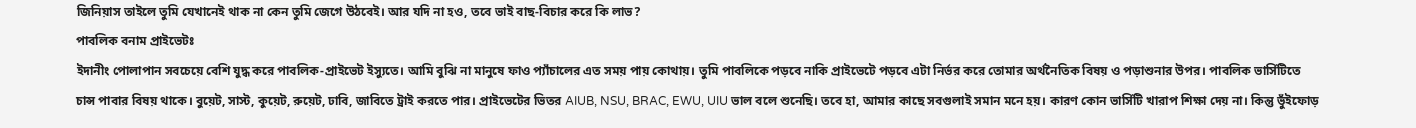জিনিয়াস তাইলে তুমি যেখানেই থাক না কেন তুমি জেগে উঠবেই। আর যদি না হও, তবে ভাই বাছ-বিচার করে কি লাভ?
পাবলিক বনাম প্রাইভেটঃ
ইদানীং পোলাপান সবচেয়ে বেশি যুদ্ধ করে পাবলিক-প্রাইভেট ইস্যুতে। আমি বুঝি না মানুষে ফাও প্যাঁচালের এত সময় পায় কোথায়। তুমি পাবলিকে পড়বে নাকি প্রাইভেটে পড়বে এটা নির্ভর করে তোমার অর্থনৈতিক বিষয় ও পড়াশুনার উপর। পাবলিক ভার্সিটিতে চান্স পাবার বিষয় থাকে। বুয়েট, সাস্ট, কুয়েট, রুয়েট, ঢাবি, জাবিতে ট্রাই করতে পার। প্রাইভেটের ভিতর AIUB, NSU, BRAC, EWU, UIU ভাল বলে শুনেছি। তবে হা, আমার কাছে সবগুলাই সমান মনে হয়। কারণ কোন ভার্সিটি খারাপ শিক্ষা দেয় না। কিন্তু ভুঁইফোড়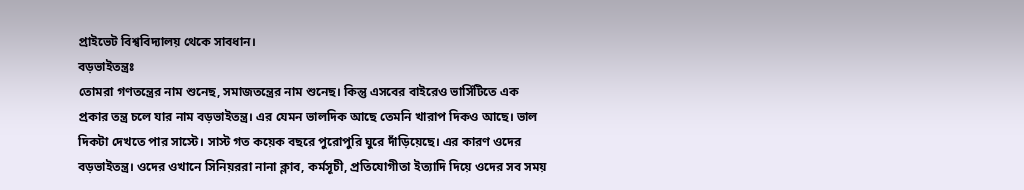প্রাইভেট বিশ্ববিদ্যালয় থেকে সাবধান।
বড়ভাইতন্ত্রঃ
তোমরা গণতন্ত্রের নাম শুনেছ, সমাজতন্ত্রের নাম শুনেছ। কিন্তু এসবের বাইরেও ভার্সিটিতে এক প্রকার তন্ত্র চলে যার নাম বড়ভাইতন্ত্র। এর যেমন ভালদিক আছে তেমনি খারাপ দিকও আছে। ভাল দিকটা দেখতে পার সাস্টে। সাস্ট গত কয়েক বছরে পুরোপুরি ঘুরে দাঁড়িয়েছে। এর কারণ ওদের বড়ভাইতন্ত্র। ওদের ওখানে সিনিয়ররা নানা ক্লাব, কর্মসূচী, প্রতিযোগীতা ইত্যাদি দিয়ে ওদের সব সময়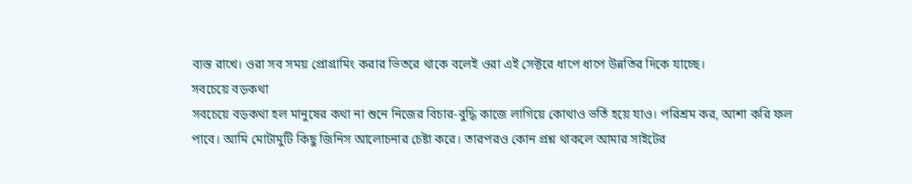ব্যস্ত রাখে। ওরা সব সময় প্রোগ্রামিং করার ভিতরে থাকে বলেই ওরা এই সেক্টরে ধাপে ধাপে উন্নতির দিকে যাচ্ছে।
সবচেয়ে বড়কথা
সবচেয়ে বড়কথা হল মানুষের কথা না শুনে নিজের বিচার-বুদ্ধি কাজে লাগিয়ে কোথাও ভর্তি হয়ে যাও। পরিশ্রম কর, আশা করি ফল পাবে। আমি মোটামুটি কিছু জিনিস আলোচনার চেষ্টা করে। তারপরও কোন প্রশ্ন থাকলে আমার সাইটের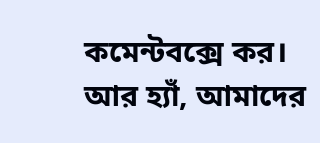কমেন্টবক্সে কর। আর হ্যাঁ, আমাদের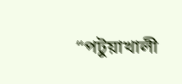“পটুয়াখালী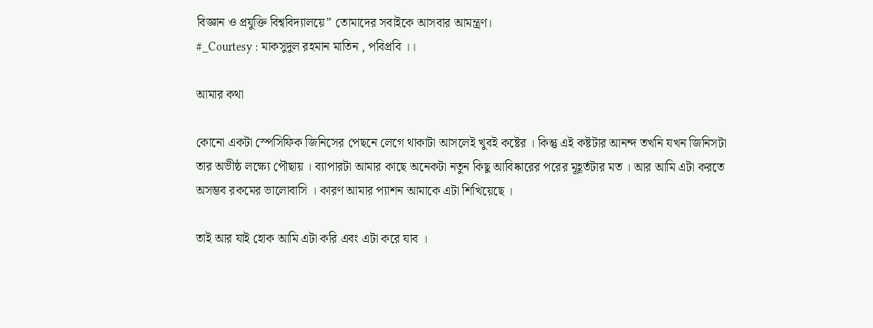বিজ্ঞান ও প্রযুক্তি বিশ্ববিদ্যালয়ে” তোমাদের সবাইকে আসবার আমন্ত্রণ।
#_Courtesy : মাকসুদুল রহমান মাতিন , পবিপ্রবি ।।

আমার কথা

কোনো একটা স্পেসিফিক জিনিসের পেছনে লেগে থাকাটা আসলেই খুবই কষ্টের । কিন্তু এই কষ্টটার আনন্দ তখনি যখন জিনিসটা তার অভীষ্ঠ লক্ষ্যে পৌছায় । ব্যাপারটা আমার কাছে অনেকটা নতুন কিছু আবিষ্কারের পরের মূহূর্তটার মত । আর আমি এটা করতে অসম্ভব রকমের ভালোবাসি । কারণ আমার প্যাশন আমাকে এটা শিখিয়েছে ।

তাই আর যাই হোক আমি এটা করি এবং এটা করে যাব ।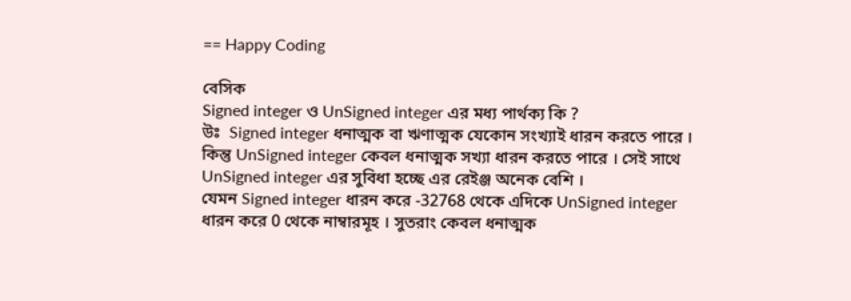== Happy Coding

বেসিক
Signed integer ও UnSigned integer এর মধ্য পার্থক্য কি ?
উঃ  Signed integer ধনাত্মক বা ঋণাত্মক যেকোন সংখ্যাই ধারন করতে পারে । কিন্তু UnSigned integer কেবল ধনাত্মক সখ্যা ধারন করতে পারে । সেই সাথে UnSigned integer এর সুবিধা হচ্ছে এর রেইঞ্জ অনেক বেশি ।
যেমন Signed integer ধারন করে -32768 থেকে এদিকে UnSigned integer ধারন করে 0 থেকে নাম্বারমূহ । সুতরাং কেবল ধনাত্মক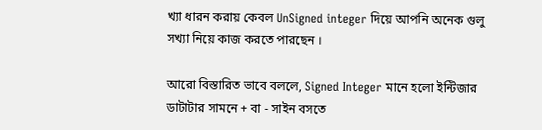খ্যা ধারন করায় কেবল UnSigned integer দিয়ে আপনি অনেক গুলু সখ্যা নিয়ে কাজ করতে পারছেন ।

আরো বিস্তারিত ভাবে বললে, Signed Integer মানে হলো ইন্টিজার ডাটাটার সামনে + বা - সাইন বসতে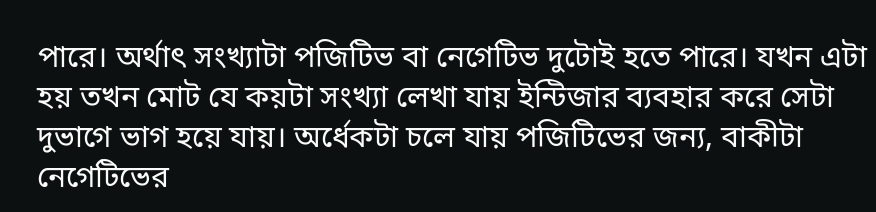পারে। অর্থাৎ সংখ্যাটা পজিটিভ বা নেগেটিভ দুটোই হতে পারে। যখন এটা হয় তখন মোট যে কয়টা সংখ্যা লেখা যায় ইন্টিজার ব্যবহার করে সেটা দুভাগে ভাগ হয়ে যায়। অর্ধেকটা চলে যায় পজিটিভের জন্য, বাকীটা নেগেটিভের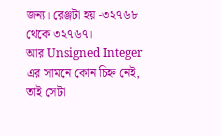জন্য। রেঞ্জটা হয় -৩২৭৬৮ থেকে ৩২৭৬৭।
আর Unsigned Integer এর সামনে কোন চিহ্ন নেই, তাই সেটা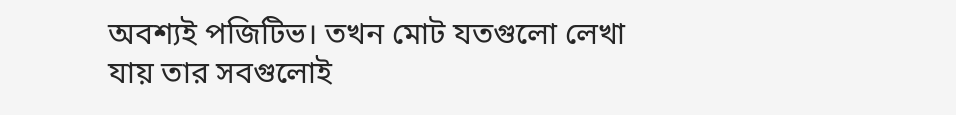অবশ্যই পজিটিভ। তখন মোট যতগুলো লেখা যায় তার সবগুলোই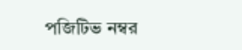পজিটিভ নম্বর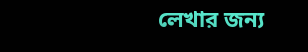লেখার জন্য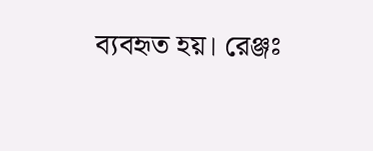ব্যবহৃত হয়। রেঞ্জঃ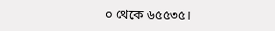০ থেকে ৬৫৫৩৫।